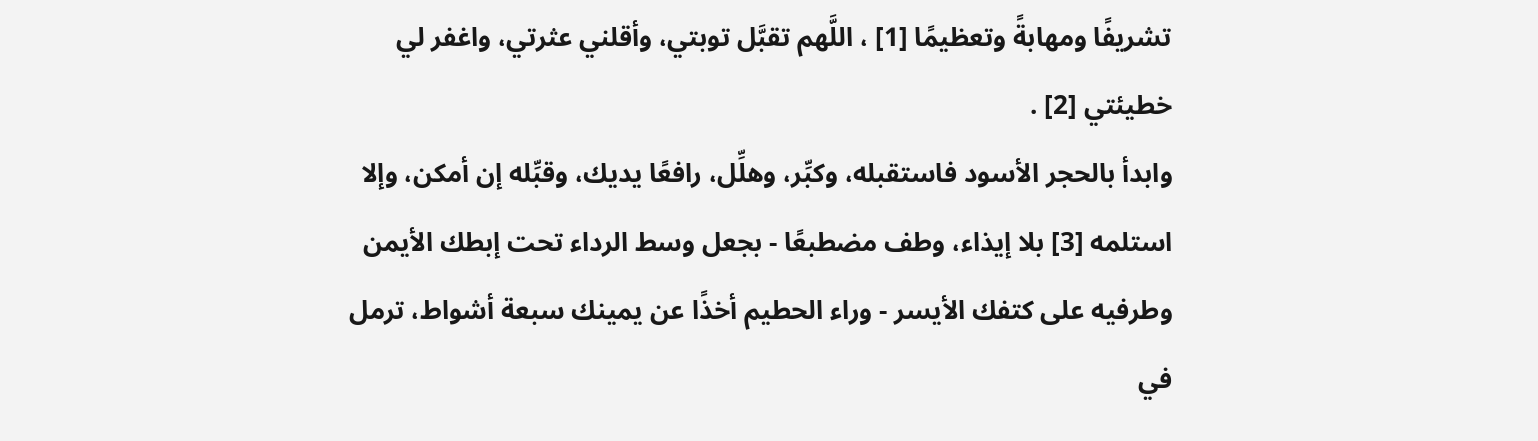تشريفًا ومهابةً وتعظيمًا [1] ، اللَّهم تقبَّل توبتي، وأقلني عثرتي، واغفر لي خطيئتي [2] .
وابدأ بالحجر الأسود فاستقبله، وكبِّر، وهلِّل، رافعًا يديك، وقبِّله إن أمكن، وإلا استلمه [3] بلا إيذاء، وطف مضطبعًا - بجعل وسط الرداء تحت إبطك الأيمن وطرفيه على كتفك الأيسر - وراء الحطيم أخذًا عن يمينك سبعة أشواط، ترمل في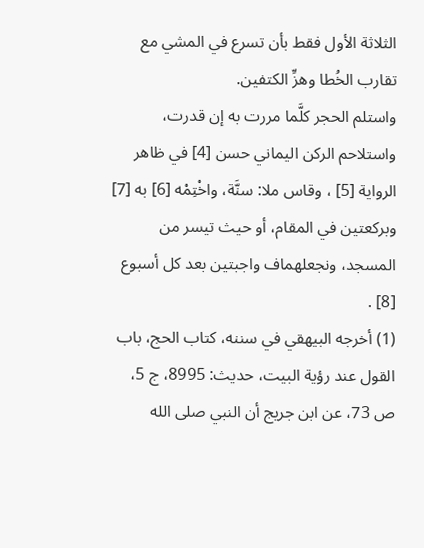الثلاثة الأول فقط بأن تسرع في المشي مع تقارب الخُطا وهزِّ الكتفين.
واستلم الحجر كلَّما مررت به إن قدرت، واستلاحم الركن اليماني حسن [4] في ظاهر الرواية [5] ، وقاس ملا: سنَّة، واخْتِمْه [6] به [7] وبركعتين في المقام، أو حيث تيسر من المسجد، ونجعلهماف واجبتين بعد كل أسبوع [8] .
(1) أخرجه البيهقي في سننه، كتاب الحج، باب القول عند رؤية البيت، حديث: 8995، ج 5، ص 73، عن ابن جريج أن النبي صلى الله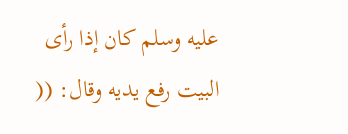عليه وسلم كان إذا رأى البيت رفع يديه وقال: ((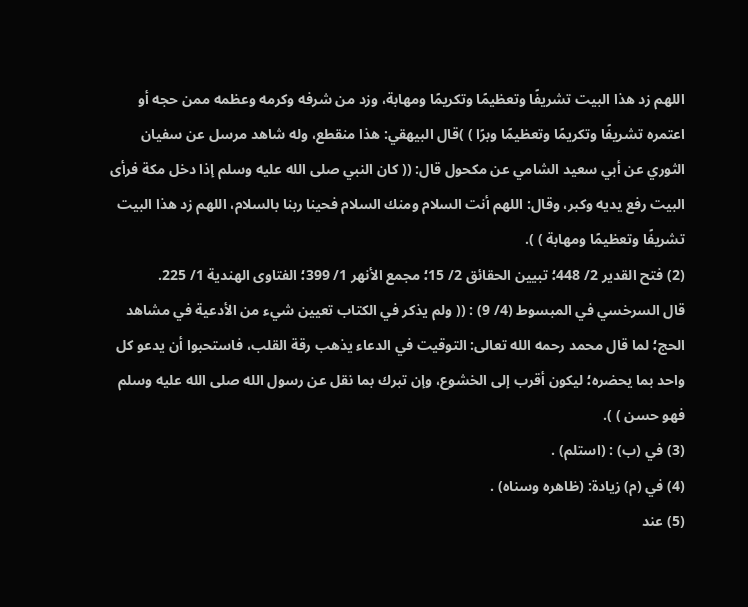اللهم زد هذا البيت تشريفًا وتعظيمًا وتكريمًا ومهابة، وزد من شرفه وكرمه وعظمه ممن حجه أو اعتمره تشريفًا وتكريمًا وتعظيمًا وبرًا ) )قال البيهقي: هذا منقطع، وله شاهد مرسل عن سفيان الثوري عن أبي سعيد الشامي عن مكحول قال: (( كان النبي صلى الله عليه وسلم إذا دخل مكة فرأى البيت رفع يديه وكبر، وقال: اللهم أنت السلام ومنك السلام فحينا ربنا بالسلام، اللهم زد هذا البيت تشريفًا وتعظيمًا ومهابة ) ).
(2) فتح القدير 2/ 448؛ تبيين الحقائق 2/ 15؛ مجمع الأنهر 1/ 399؛ الفتاوى الهندية 1/ 225.
قال السرخسي في المبسوط (4/ 9) : (( ولم يذكر في الكتاب تعيين شيء من الأدعية في مشاهد الحج؛ لما قال محمد رحمه الله تعالى: التوقيت في الدعاء يذهب رقة القلب، فاستحبوا أن يدعو كل واحد بما يحضره؛ ليكون أقرب إلى الخشوع، وإن تبرك بما نقل عن رسول الله صلى الله عليه وسلم فهو حسن ) ).
(3) في (ب) : (استلم) .
(4) في (م) زيادة: (ظاهره وسناه) .
(5) عند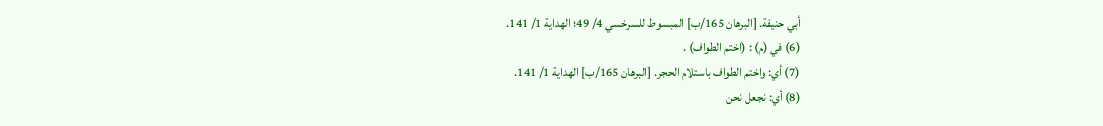أبي حنيفة. [البرهان 165/ب] المبسوط للسرخسي 4/ 49؛ الهداية 1/ 141.
(6) في (م) : (اختم الطواف) .
(7) أي: واختم الطواف باستلام الحجر. [البرهان 165/ب] الهداية 1/ 141.
(8) أي: نجعل نحن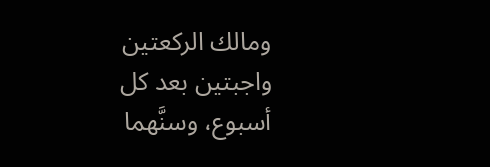ومالك الركعتين واجبتين بعد كل أسبوع، وسنَّهما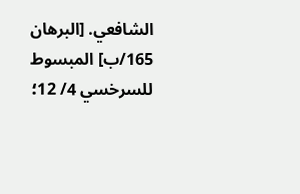الشافعي. [البرهان 165/ب] المبسوط للسرخسي 4/ 12؛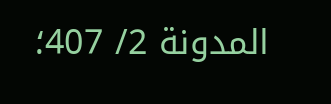المدونة 2/ 407؛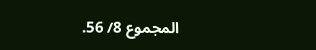المجموع 8/ 56.